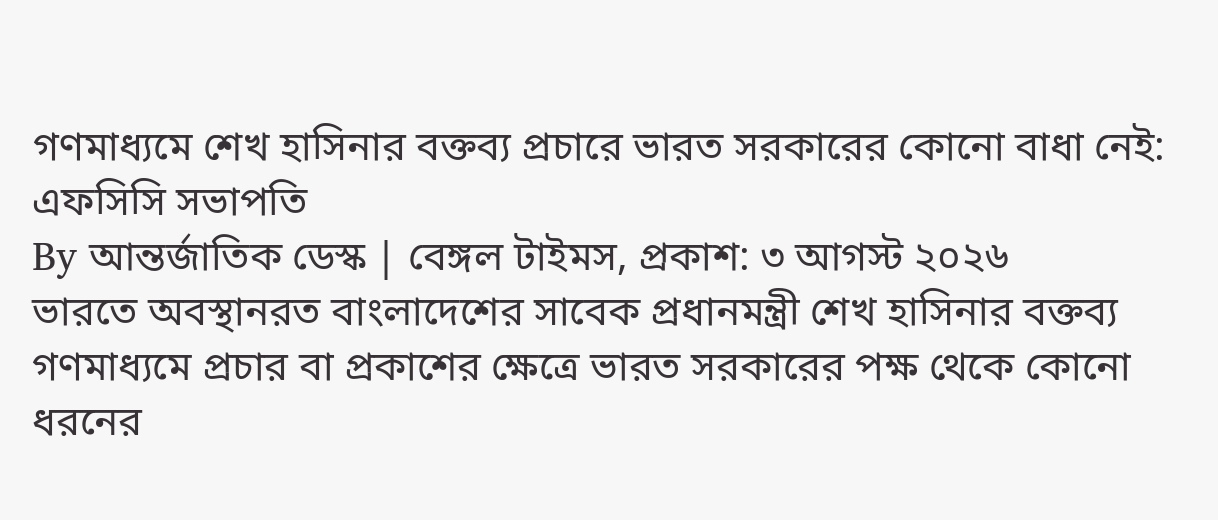গণমাধ্যমে শেখ হাসিনার বক্তব্য প্রচারে ভারত সরকারের কোনো বাধা নেই: এফসিসি সভাপতি
By আন্তর্জাতিক ডেস্ক | বেঙ্গল টাইমস, প্রকাশ: ৩ আগস্ট ২০২৬
ভারতে অবস্থানরত বাংলাদেশের সাবেক প্রধানমন্ত্রী শেখ হাসিনার বক্তব্য গণমাধ্যমে প্রচার বা প্রকাশের ক্ষেত্রে ভারত সরকারের পক্ষ থেকে কোনো ধরনের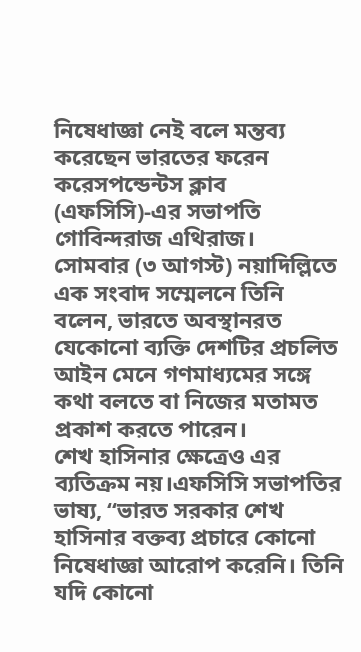নিষেধাজ্ঞা নেই বলে মন্তব্য করেছেন ভারতের ফরেন করেসপন্ডেন্টস ক্লাব (এফসিসি)-এর সভাপতি গোবিন্দরাজ এথিরাজ।
সোমবার (৩ আগস্ট) নয়াদিল্লিতে এক সংবাদ সম্মেলনে তিনি বলেন, ভারতে অবস্থানরত যেকোনো ব্যক্তি দেশটির প্রচলিত আইন মেনে গণমাধ্যমের সঙ্গে কথা বলতে বা নিজের মতামত প্রকাশ করতে পারেন।
শেখ হাসিনার ক্ষেত্রেও এর ব্যতিক্রম নয়।এফসিসি সভাপতির ভাষ্য, “ভারত সরকার শেখ হাসিনার বক্তব্য প্রচারে কোনো নিষেধাজ্ঞা আরোপ করেনি। তিনি যদি কোনো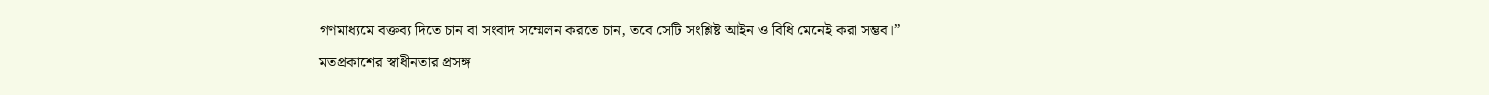গণমাধ্যমে বক্তব্য দিতে চান বা সংবাদ সম্মেলন করতে চান, তবে সেটি সংশ্লিষ্ট আইন ও বিধি মেনেই করা সম্ভব।”
মতপ্রকাশের স্বাধীনতার প্রসঙ্গ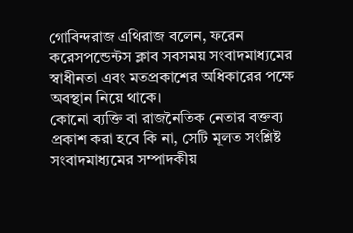গোবিন্দরাজ এথিরাজ বলেন, ফরেন করেসপন্ডেন্টস ক্লাব সবসময় সংবাদমাধ্যমের স্বাধীনতা এবং মতপ্রকাশের অধিকারের পক্ষে অবস্থান নিয়ে থাকে।
কোনো ব্যক্তি বা রাজনৈতিক নেতার বক্তব্য প্রকাশ করা হবে কি না, সেটি মূলত সংশ্লিষ্ট সংবাদমাধ্যমের সম্পাদকীয়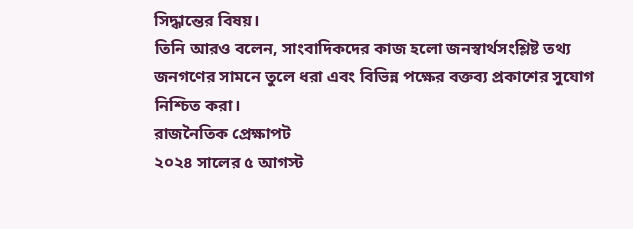সিদ্ধান্তের বিষয়।
তিনি আরও বলেন, সাংবাদিকদের কাজ হলো জনস্বার্থসংশ্লিষ্ট তথ্য জনগণের সামনে তুলে ধরা এবং বিভিন্ন পক্ষের বক্তব্য প্রকাশের সুযোগ নিশ্চিত করা।
রাজনৈতিক প্রেক্ষাপট
২০২৪ সালের ৫ আগস্ট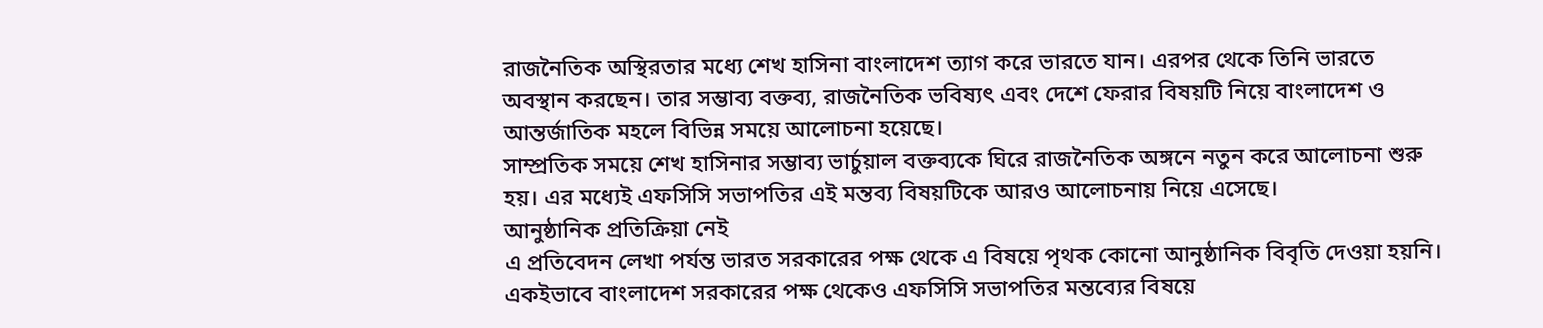রাজনৈতিক অস্থিরতার মধ্যে শেখ হাসিনা বাংলাদেশ ত্যাগ করে ভারতে যান। এরপর থেকে তিনি ভারতে অবস্থান করছেন। তার সম্ভাব্য বক্তব্য, রাজনৈতিক ভবিষ্যৎ এবং দেশে ফেরার বিষয়টি নিয়ে বাংলাদেশ ও আন্তর্জাতিক মহলে বিভিন্ন সময়ে আলোচনা হয়েছে।
সাম্প্রতিক সময়ে শেখ হাসিনার সম্ভাব্য ভার্চুয়াল বক্তব্যকে ঘিরে রাজনৈতিক অঙ্গনে নতুন করে আলোচনা শুরু হয়। এর মধ্যেই এফসিসি সভাপতির এই মন্তব্য বিষয়টিকে আরও আলোচনায় নিয়ে এসেছে।
আনুষ্ঠানিক প্রতিক্রিয়া নেই
এ প্রতিবেদন লেখা পর্যন্ত ভারত সরকারের পক্ষ থেকে এ বিষয়ে পৃথক কোনো আনুষ্ঠানিক বিবৃতি দেওয়া হয়নি। একইভাবে বাংলাদেশ সরকারের পক্ষ থেকেও এফসিসি সভাপতির মন্তব্যের বিষয়ে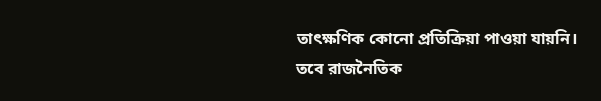তাৎক্ষণিক কোনো প্রতিক্রিয়া পাওয়া যায়নি।
তবে রাজনৈতিক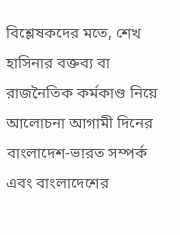বিশ্লেষকদের মতে, শেখ হাসিনার বক্তব্য বা রাজনৈতিক কর্মকাণ্ড নিয়ে আলোচনা আগামী দিনের বাংলাদেশ-ভারত সম্পর্ক এবং বাংলাদেশের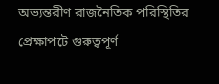অভ্যন্তরীণ রাজনৈতিক পরিস্থিতির প্রেক্ষাপটে গুরুত্বপূর্ণ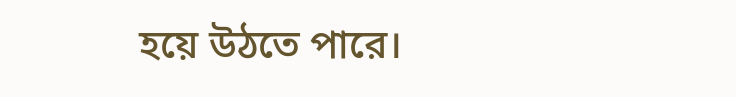হয়ে উঠতে পারে।